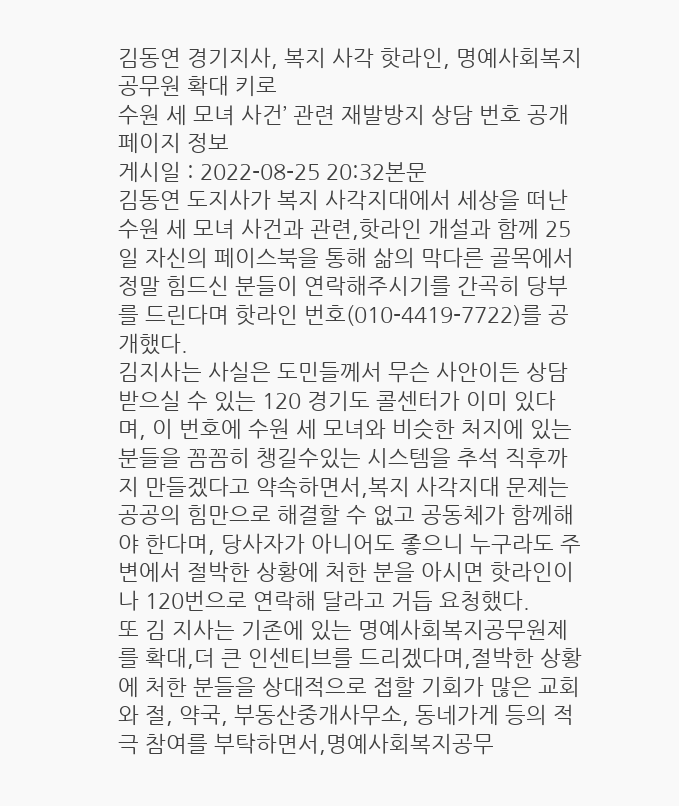김동연 경기지사, 복지 사각 핫라인, 명예사회복지 공무원 확대 키로
수원 세 모녀 사건’ 관련 재발방지 상담 번호 공개
페이지 정보
게시일 : 2022-08-25 20:32본문
김동연 도지사가 복지 사각지대에서 세상을 떠난 수원 세 모녀 사건과 관련,핫라인 개설과 함께 25일 자신의 페이스북을 통해 삶의 막다른 골목에서 정말 힘드신 분들이 연락해주시기를 간곡히 당부를 드린다며 핫라인 번호(010-4419-7722)를 공개했다.
김지사는 사실은 도민들께서 무슨 사안이든 상담받으실 수 있는 120 경기도 콜센터가 이미 있다며, 이 번호에 수원 세 모녀와 비슷한 처지에 있는 분들을 꼼꼼히 챙길수있는 시스템을 추석 직후까지 만들겠다고 약속하면서,복지 사각지대 문제는 공공의 힘만으로 해결할 수 없고 공동체가 함께해야 한다며, 당사자가 아니어도 좋으니 누구라도 주변에서 절박한 상황에 처한 분을 아시면 핫라인이나 120번으로 연락해 달라고 거듭 요청했다.
또 김 지사는 기존에 있는 명예사회복지공무원제를 확대,더 큰 인센티브를 드리겠다며,절박한 상황에 처한 분들을 상대적으로 접할 기회가 많은 교회와 절, 약국, 부동산중개사무소, 동네가게 등의 적극 참여를 부탁하면서,명예사회복지공무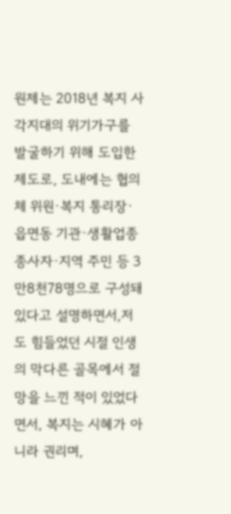원제는 2018년 복지 사각지대의 위기가구를 발굴하기 위해 도입한 제도로, 도내에는 협의체 위원·복지 통리장·읍면동 기관·생활업종 종사자·지역 주민 등 3만8천78명으로 구성돼 있다고 설명하면서,저도 힘들었던 시절 인생의 막다른 골목에서 절망을 느낀 적이 있었다면서, 복지는 시혜가 아니라 권리며,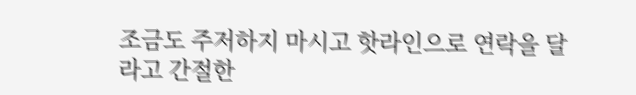조금도 주저하지 마시고 핫라인으로 연락을 달라고 간절한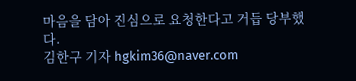마음을 담아 진심으로 요청한다고 거듭 당부했다.
김한구 기자 hgkim36@naver.com